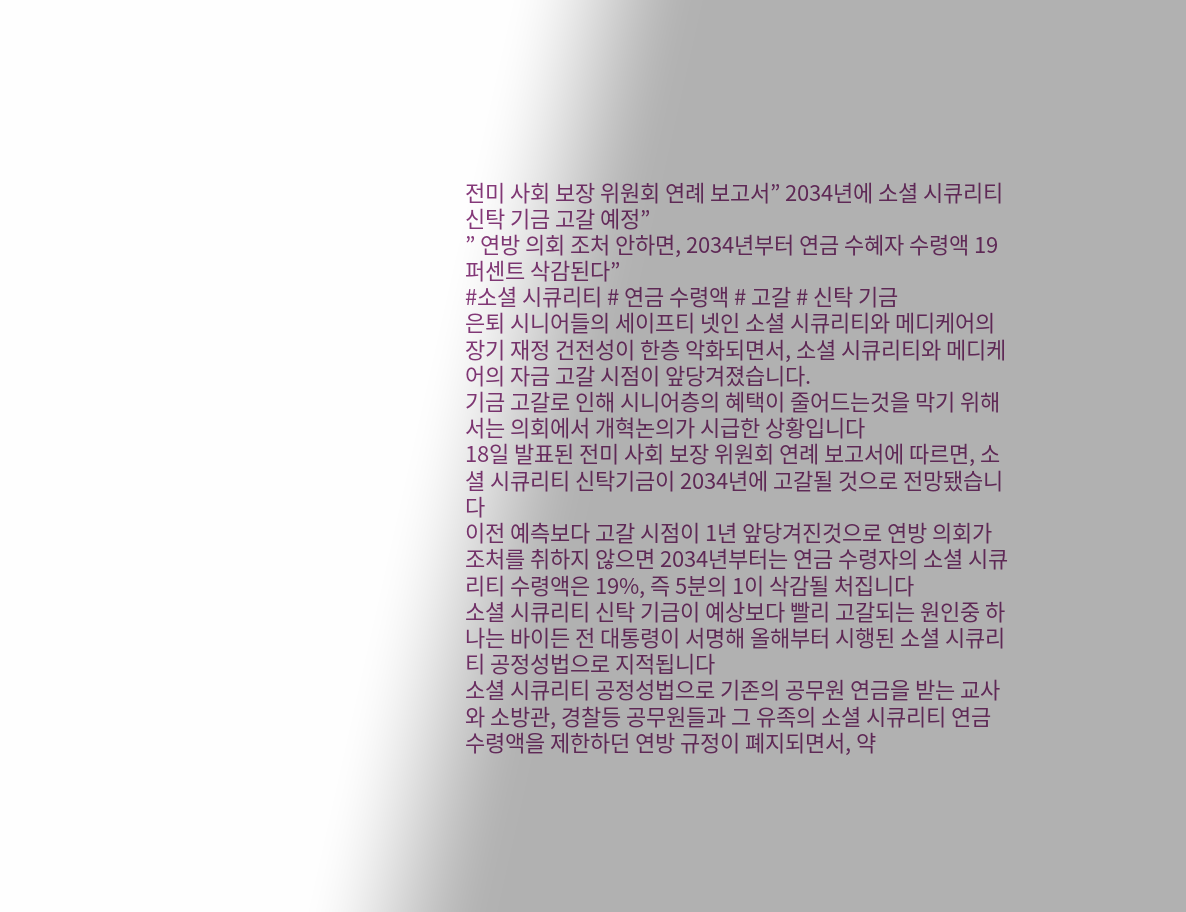전미 사회 보장 위원회 연례 보고서” 2034년에 소셜 시큐리티 신탁 기금 고갈 예정”
” 연방 의회 조처 안하면, 2034년부터 연금 수혜자 수령액 19퍼센트 삭감된다”
#소셜 시큐리티 # 연금 수령액 # 고갈 # 신탁 기금
은퇴 시니어들의 세이프티 넷인 소셜 시큐리티와 메디케어의 장기 재정 건전성이 한층 악화되면서, 소셜 시큐리티와 메디케어의 자금 고갈 시점이 앞당겨졌습니다.
기금 고갈로 인해 시니어층의 혜택이 줄어드는것을 막기 위해서는 의회에서 개혁논의가 시급한 상황입니다
18일 발표된 전미 사회 보장 위원회 연례 보고서에 따르면, 소셜 시큐리티 신탁기금이 2034년에 고갈될 것으로 전망됐습니다
이전 예측보다 고갈 시점이 1년 앞당겨진것으로 연방 의회가 조처를 취하지 않으면 2034년부터는 연금 수령자의 소셜 시큐리티 수령액은 19%, 즉 5분의 1이 삭감될 처집니다
소셜 시큐리티 신탁 기금이 예상보다 빨리 고갈되는 원인중 하나는 바이든 전 대통령이 서명해 올해부터 시행된 소셜 시큐리티 공정성법으로 지적됩니다
소셜 시큐리티 공정성법으로 기존의 공무원 연금을 받는 교사와 소방관, 경찰등 공무원들과 그 유족의 소셜 시큐리티 연금 수령액을 제한하던 연방 규정이 폐지되면서, 약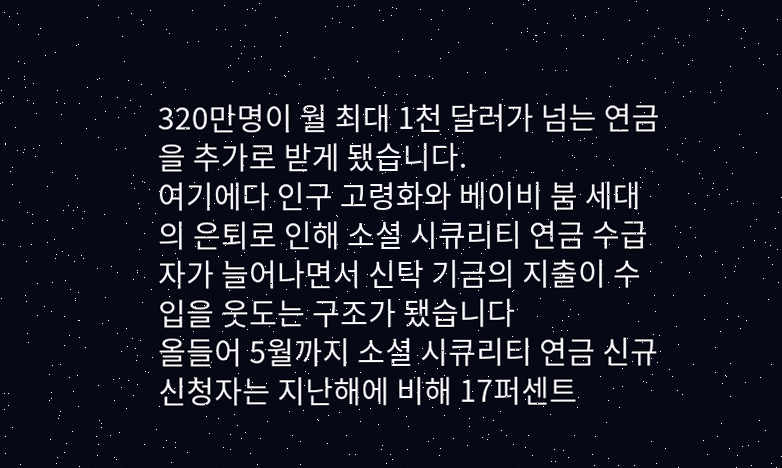320만명이 월 최대 1천 달러가 넘는 연금을 추가로 받게 됐습니다.
여기에다 인구 고령화와 베이비 붐 세대의 은퇴로 인해 소셜 시큐리티 연금 수급자가 늘어나면서 신탁 기금의 지출이 수입을 웃도는 구조가 됐습니다
올들어 5월까지 소셜 시큐리티 연금 신규 신청자는 지난해에 비해 17퍼센트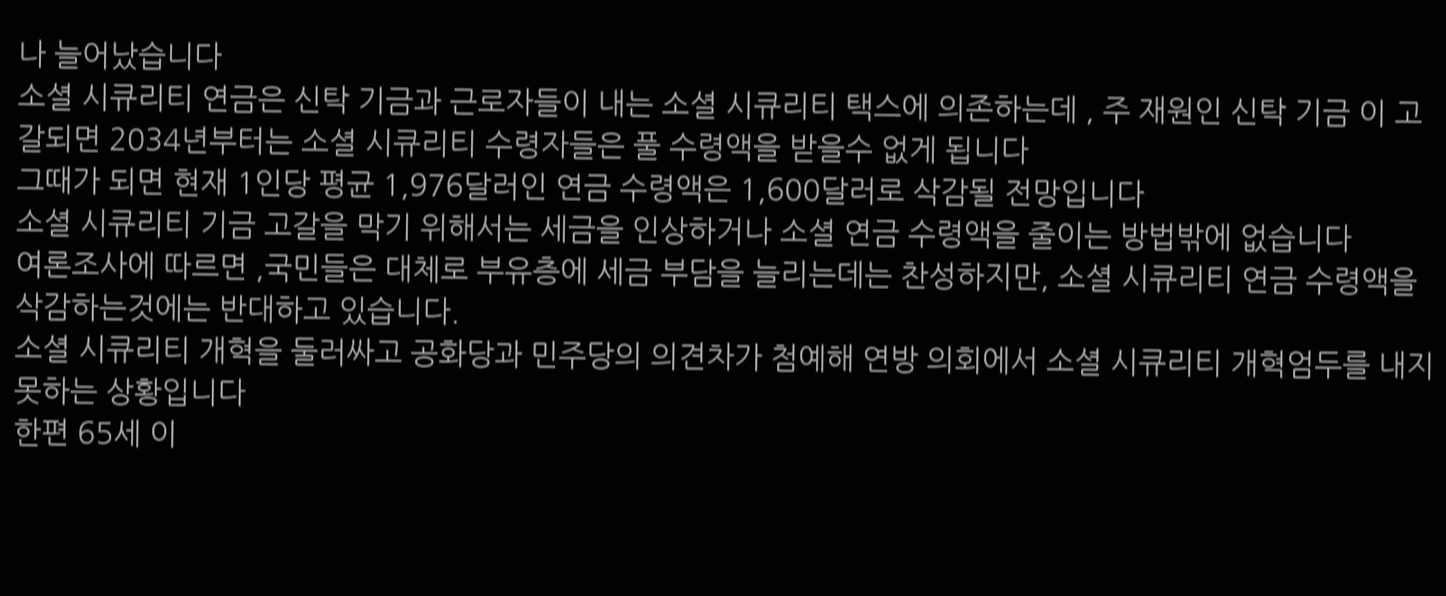나 늘어났습니다
소셜 시큐리티 연금은 신탁 기금과 근로자들이 내는 소셜 시큐리티 택스에 의존하는데 , 주 재원인 신탁 기금 이 고갈되면 2034년부터는 소셜 시큐리티 수령자들은 풀 수령액을 받을수 없게 됩니다
그때가 되면 현재 1인당 평균 1,976달러인 연금 수령액은 1,600달러로 삭감될 전망입니다
소셜 시큐리티 기금 고갈을 막기 위해서는 세금을 인상하거나 소셜 연금 수령액을 줄이는 방법밖에 없습니다
여론조사에 따르면 ,국민들은 대체로 부유층에 세금 부담을 늘리는데는 찬성하지만, 소셜 시큐리티 연금 수령액을 삭감하는것에는 반대하고 있습니다.
소셜 시큐리티 개혁을 둘러싸고 공화당과 민주당의 의견차가 첨예해 연방 의회에서 소셜 시큐리티 개혁엄두를 내지 못하는 상황입니다
한편 65세 이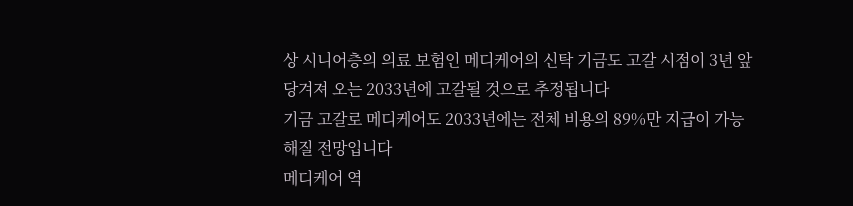상 시니어층의 의료 보험인 메디케어의 신탁 기금도 고갈 시점이 3년 앞당겨져 오는 2033년에 고갈될 것으로 추정됩니다
기금 고갈로 메디케어도 2033년에는 전체 비용의 89%만 지급이 가능해질 전망입니다
메디케어 역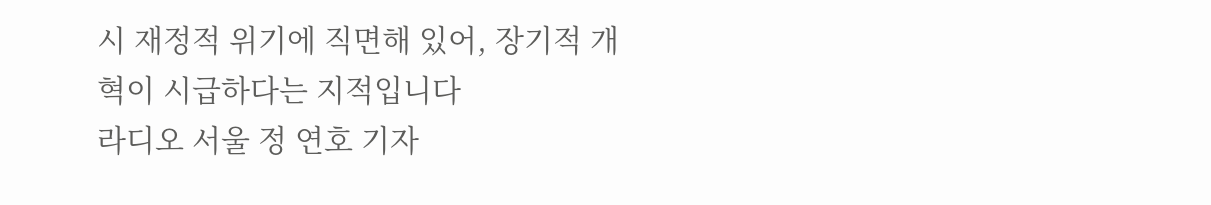시 재정적 위기에 직면해 있어, 장기적 개혁이 시급하다는 지적입니다
라디오 서울 정 연호 기자